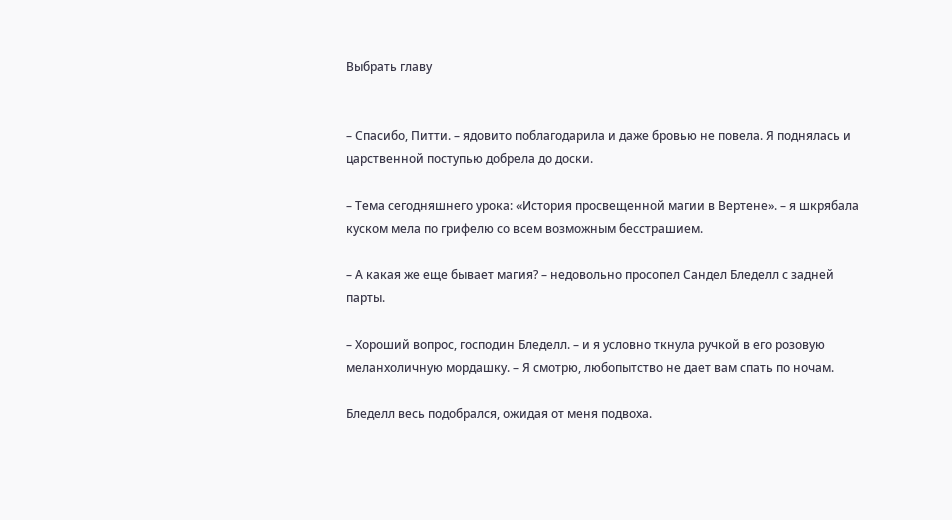Выбрать главу


– Спасибо, Питти. – ядовито поблагодарила и даже бровью не повела. Я поднялась и царственной поступью добрела до доски.

– Тема сегодняшнего урока: «История просвещенной магии в Вертене». – я шкрябала куском мела по грифелю со всем возможным бесстрашием.

– А какая же еще бывает магия? – недовольно просопел Сандел Бледелл с задней парты.

– Хороший вопрос, господин Бледелл. – и я условно ткнула ручкой в его розовую меланхоличную мордашку. – Я смотрю, любопытство не дает вам спать по ночам.

Бледелл весь подобрался, ожидая от меня подвоха.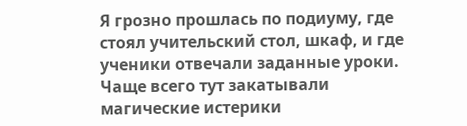Я грозно прошлась по подиуму, где стоял учительский стол, шкаф, и где ученики отвечали заданные уроки. Чаще всего тут закатывали магические истерики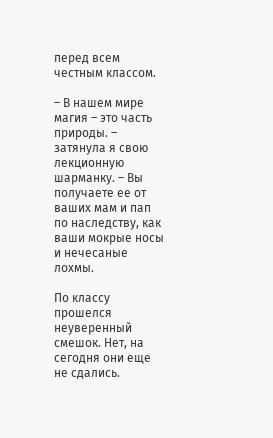перед всем честным классом.

– В нашем мире магия – это часть природы. – затянула я свою лекционную шарманку. – Вы получаете ее от ваших мам и пап по наследству, как ваши мокрые носы и нечесаные лохмы.

По классу прошелся неуверенный смешок. Нет, на сегодня они еще не сдались.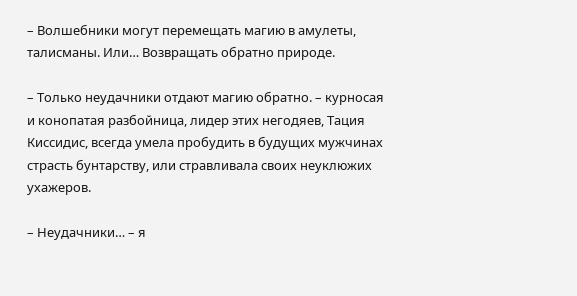– Волшебники могут перемещать магию в амулеты, талисманы. Или… Возвращать обратно природе.

– Только неудачники отдают магию обратно. – курносая и конопатая разбойница, лидер этих негодяев, Тация Киссидис, всегда умела пробудить в будущих мужчинах страсть бунтарству, или стравливала своих неуклюжих ухажеров.

– Неудачники… – я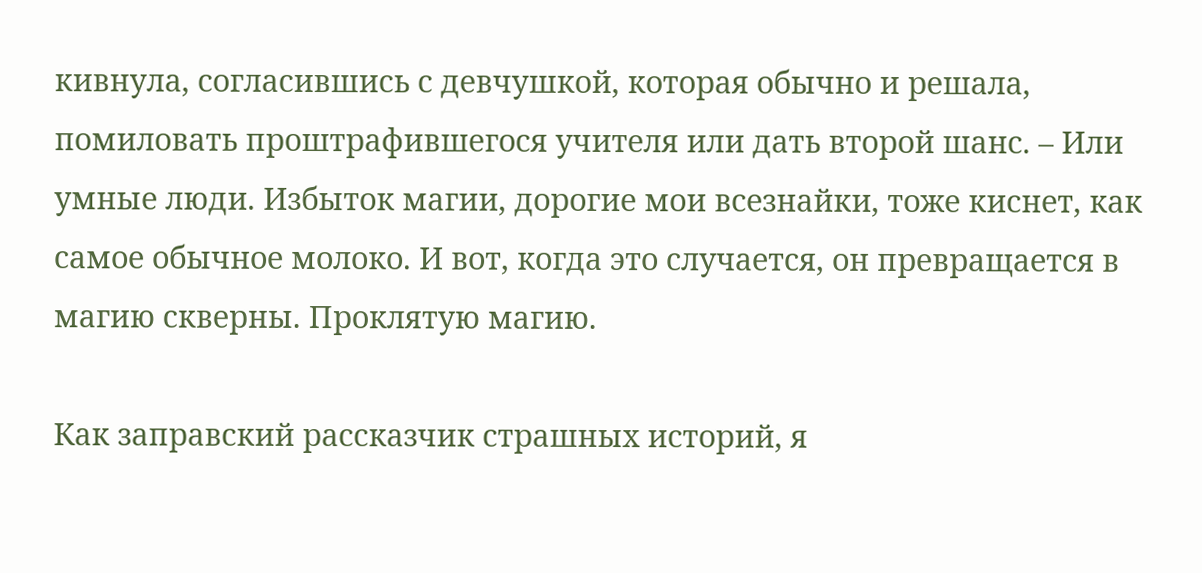кивнула, согласившись с девчушкой, которая обычно и решала, помиловать проштрафившегося учителя или дать второй шанс. – Или умные люди. Избыток магии, дорогие мои всезнайки, тоже киснет, как самое обычное молоко. И вот, когда это случается, он превращается в магию скверны. Проклятую магию.

Как заправский рассказчик страшных историй, я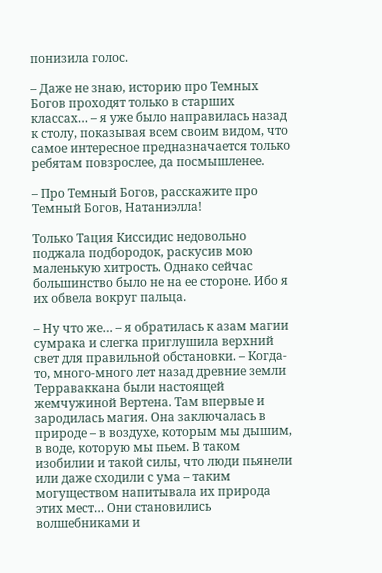понизила голос.

– Даже не знаю, историю про Темных Богов проходят только в старших классах… – я уже было направилась назад к столу, показывая всем своим видом, что самое интересное предназначается только ребятам повзрослее, да посмышленее.

– Про Темный Богов, расскажите про Темный Богов, Натаниэлла!

Только Тация Киссидис недовольно поджала подбородок, раскусив мою маленькую хитрость. Однако сейчас большинство было не на ее стороне. Ибо я их обвела вокруг пальца.

– Ну что же… – я обратилась к азам магии сумрака и слегка приглушила верхний свет для правильной обстановки. – Когда-то, много-много лет назад древние земли Терраваккана были настоящей жемчужиной Вертена. Там впервые и зародилась магия. Она заключалась в природе – в воздухе, которым мы дышим, в воде, которую мы пьем. В таком изобилии и такой силы, что люди пьянели или даже сходили с ума – таким могуществом напитывала их природа этих мест… Они становились волшебниками и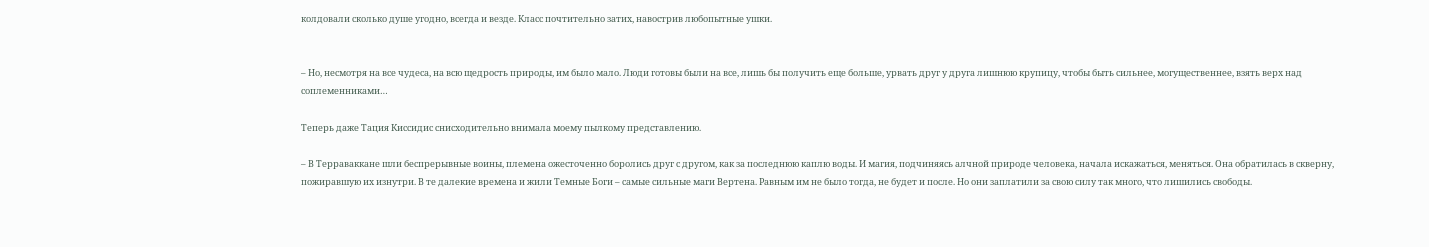колдовали сколько душе угодно, всегда и везде. Класс почтительно затих, навострив любопытные ушки.


– Но, несмотря на все чудеса, на всю щедрость природы, им было мало. Люди готовы были на все, лишь бы получить еще больше, урвать друг у друга лишнюю крупицу, чтобы быть сильнее, могущественнее, взять верх над соплеменниками…

Теперь даже Тация Киссидис снисходительно внимала моему пылкому представлению.

– В Терраваккане шли беспрерывные воины, племена ожесточенно боролись друг с другом, как за последнюю каплю воды. И магия, подчиняясь алчной природе человека, начала искажаться, меняться. Она обратилась в скверну, пожиравшую их изнутри. В те далекие времена и жили Темные Боги – самые сильные маги Вертена. Равным им не было тогда, не будет и после. Но они заплатили за свою силу так много, что лишились свободы.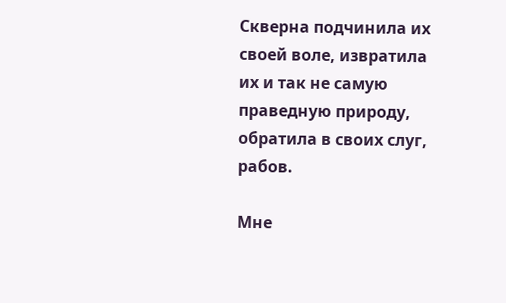Скверна подчинила их своей воле, извратила их и так не самую праведную природу, обратила в своих слуг, рабов.

Мне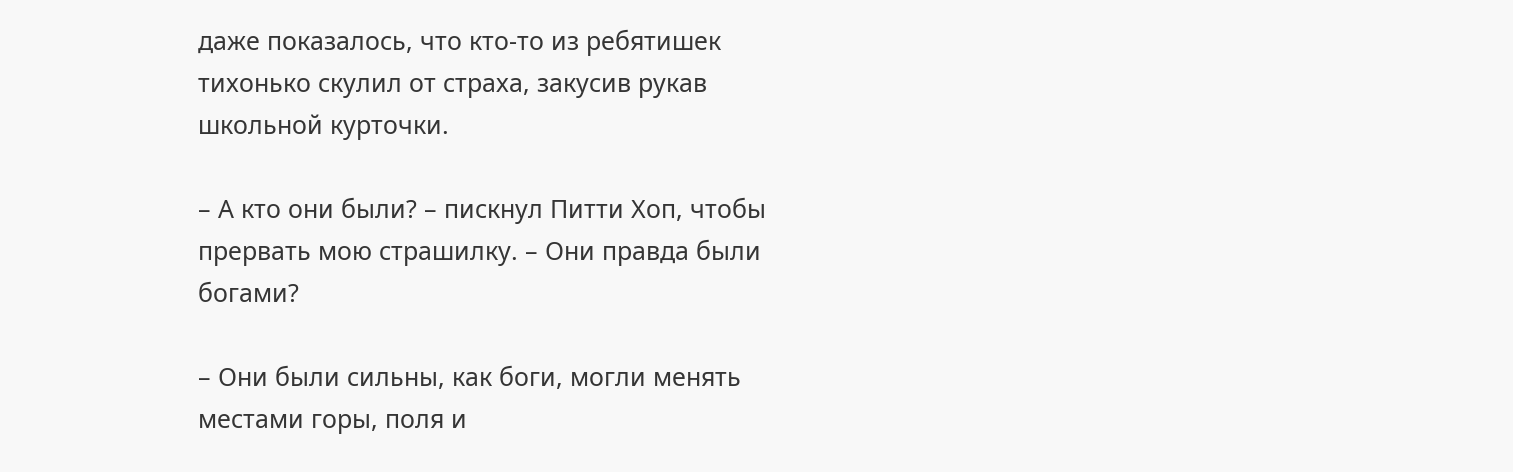даже показалось, что кто-то из ребятишек тихонько скулил от страха, закусив рукав школьной курточки.

– А кто они были? – пискнул Питти Хоп, чтобы прервать мою страшилку. – Они правда были богами?

– Они были сильны, как боги, могли менять местами горы, поля и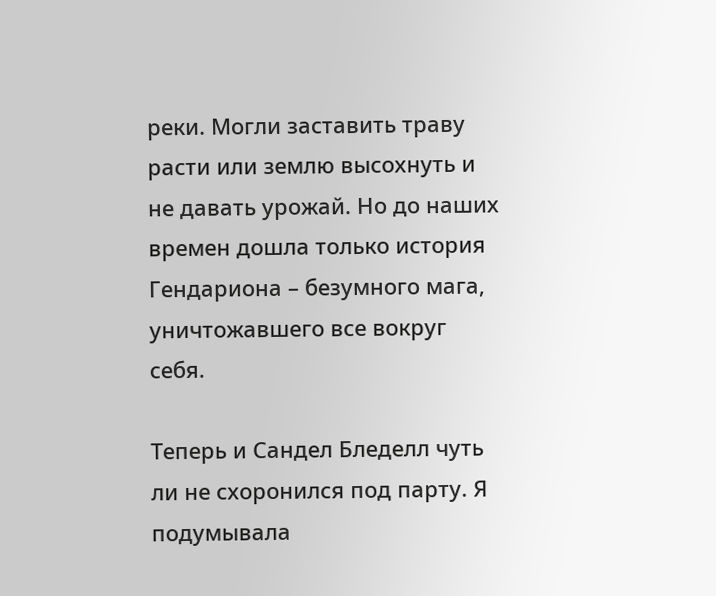реки. Могли заставить траву расти или землю высохнуть и не давать урожай. Но до наших времен дошла только история Гендариона – безумного мага, уничтожавшего все вокруг себя.

Теперь и Сандел Бледелл чуть ли не схоронился под парту. Я подумывала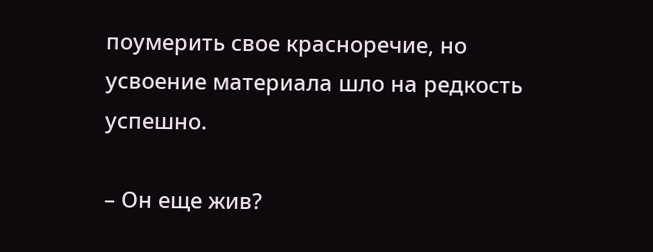поумерить свое красноречие, но усвоение материала шло на редкость успешно.

– Он еще жив?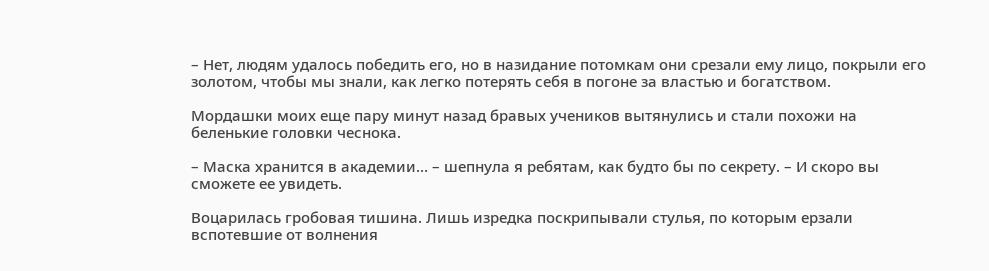– Нет, людям удалось победить его, но в назидание потомкам они срезали ему лицо, покрыли его золотом, чтобы мы знали, как легко потерять себя в погоне за властью и богатством.

Мордашки моих еще пару минут назад бравых учеников вытянулись и стали похожи на беленькие головки чеснока.

– Маска хранится в академии… – шепнула я ребятам, как будто бы по секрету. – И скоро вы сможете ее увидеть.

Воцарилась гробовая тишина. Лишь изредка поскрипывали стулья, по которым ерзали вспотевшие от волнения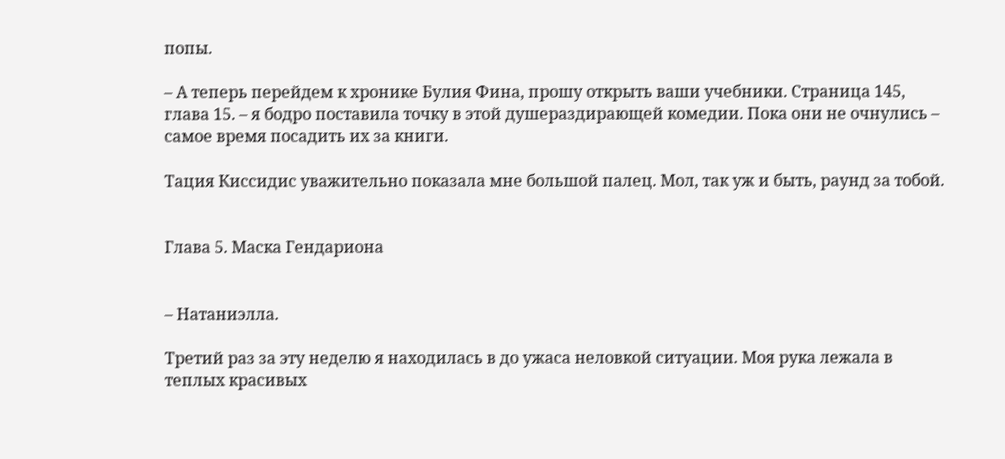попы.

– А теперь перейдем к хронике Булия Фина, прошу открыть ваши учебники. Страница 145, глава 15. – я бодро поставила точку в этой душераздирающей комедии. Пока они не очнулись – самое время посадить их за книги.

Тация Киссидис уважительно показала мне большой палец. Мол, так уж и быть, раунд за тобой.


Глава 5. Маска Гендариона


– Натаниэлла.

Третий раз за эту неделю я находилась в до ужаса неловкой ситуации. Моя рука лежала в теплых красивых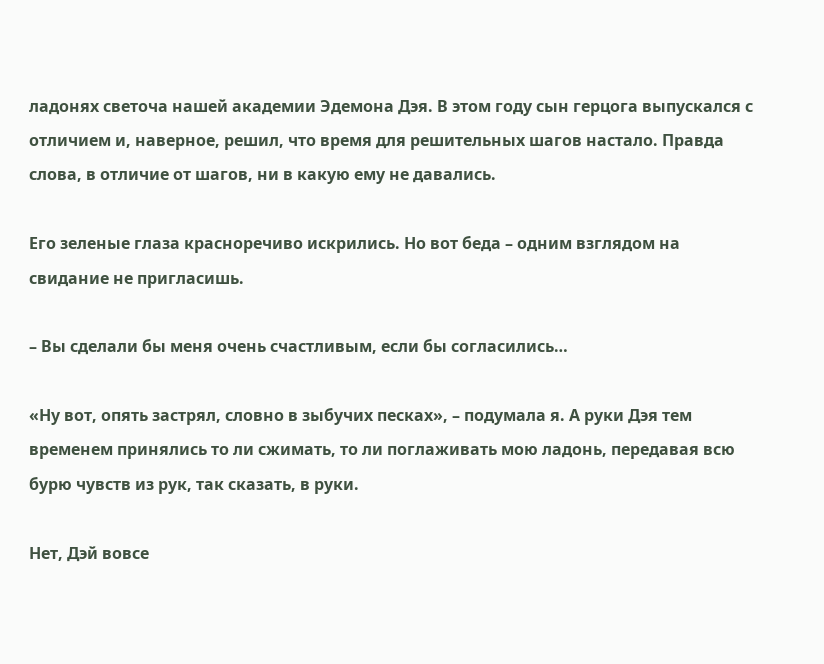ладонях светоча нашей академии Эдемона Дэя. В этом году сын герцога выпускался с отличием и, наверное, решил, что время для решительных шагов настало. Правда слова, в отличие от шагов, ни в какую ему не давались.

Его зеленые глаза красноречиво искрились. Но вот беда – одним взглядом на свидание не пригласишь.

– Вы сделали бы меня очень счастливым, если бы согласились…

«Ну вот, опять застрял, словно в зыбучих песках», – подумала я. А руки Дэя тем временем принялись то ли сжимать, то ли поглаживать мою ладонь, передавая всю бурю чувств из рук, так сказать, в руки.

Нет, Дэй вовсе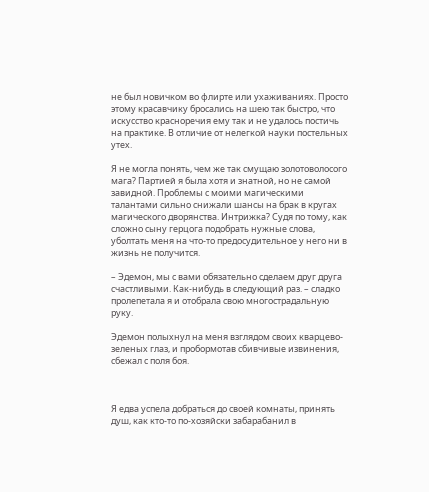не был новичком во флирте или ухаживаниях. Просто этому красавчику бросались на шею так быстро, что искусство красноречия ему так и не удалось постичь на практике. В отличие от нелегкой науки постельных утех.

Я не могла понять, чем же так смущаю золотоволосого мага? Партией я была хотя и знатной, но не самой завидной. Проблемы с моими магическими талантами сильно снижали шансы на брак в кругах магического дворянства. Интрижка? Судя по тому, как сложно сыну герцога подобрать нужные слова, уболтать меня на что-то предосудительное у него ни в жизнь не получится.

– Эдемон, мы с вами обязательно сделаем друг друга счастливыми. Как-нибудь в следующий раз. – сладко пролепетала я и отобрала свою многострадальную руку.

Эдемон полыхнул на меня взглядом своих кварцево-зеленых глаз, и пробормотав сбивчивые извинения, сбежал с поля боя.



Я едва успела добраться до своей комнаты, принять душ, как кто-то по-хозяйски забарабанил в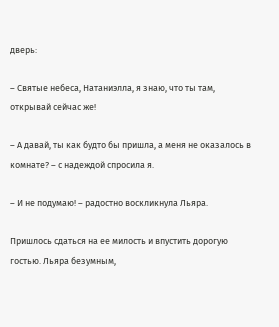дверь:

– Святые небеса, Натаниэлла, я знаю, что ты там, открывай сейчас же!

– А давай, ты как будто бы пришла, а меня не оказалось в комнате? – с надеждой спросила я.

– И не подумаю! – радостно воскликнула Льяра.

Пришлось сдаться на ее милость и впустить дорогую гостью. Льяра безумным,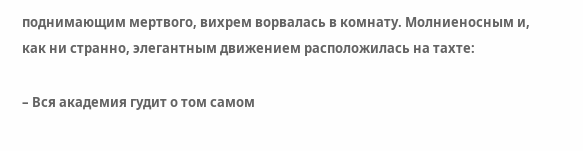поднимающим мертвого, вихрем ворвалась в комнату. Молниеносным и, как ни странно, элегантным движением расположилась на тахте:

– Вся академия гудит о том самом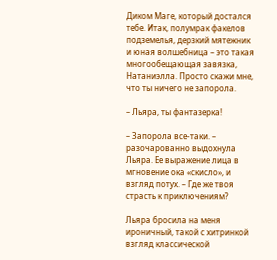Диком Маге, который достался тебе. Итак, полумрак факелов подземелья, дерзкий мятежник и юная волшебница – это такая многообещающая завязка, Натаниэлла. Просто скажи мне, что ты ничего не запорола.

– Льяра, ты фантазерка!

– Запорола все-таки. – разочарованно выдохнула Льяра. Ее выражение лица в мгновение ока «скисло», и взгляд потух. – Где же твоя страсть к приключениям?

Льяра бросила на меня ироничный, такой с хитринкой взгляд классической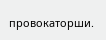провокаторши.